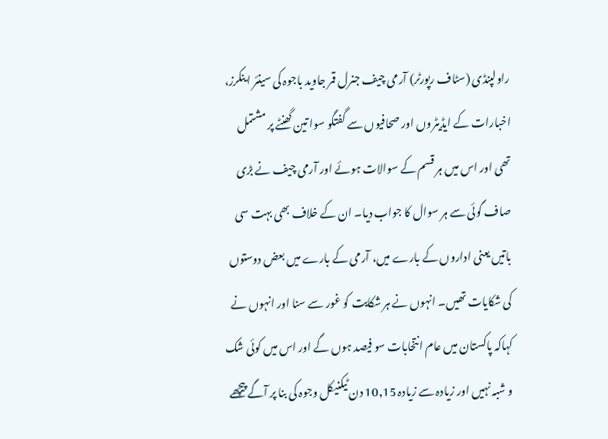راولپنڈی (سٹاف رپورٹر) آرمی چیف جنرل قمر جاوید باجوہ کی سینئر اینکرز، اخبارات کے ایڈیٹروں اور صحافیوں سے گفتگو سوا تین گھنٹے پر مشتمل تھی اور اس میں ہر قسم کے سوالات ہوئے اور آرمی چیف نے بڑی صاف گوئی سے ہر سوال کا جواب دیا۔ ان کے خلاف بھی بہت سی باتیں یعنی اداروں کے بارے میں، آرمی کے بارے میں بعض دوستوں کی شکایات تھیں۔ انہوں نے ہر شکایت کو غور سے سنا اور انہوں نے کہاکہ پاکستان میں عام انتخابات سو فیصد ہوں گے اور اس میں کوئی شک و شبہ نہیں اور زیادہ سے زیادہ 10,15 دن ٹیکنیکل وجوہ کی بنا پر آگے پیچھے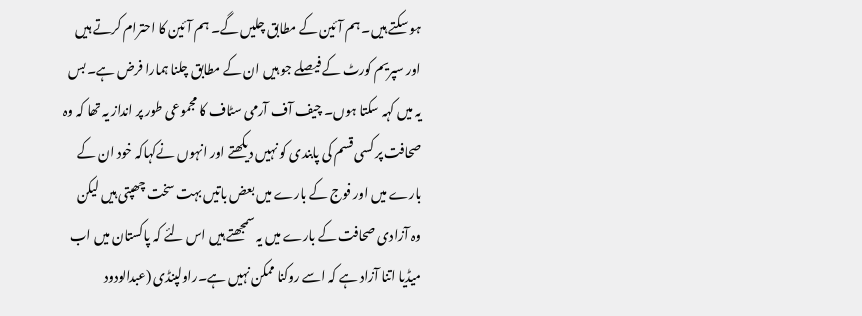ہو سکتے ہیں۔ ہم آئین کے مطابق چلیں گے۔ ہم آئین کا احترام کرتے ہیں اور سپریم کورٹ کے فیصلے جو ہیں ان کے مطابق چلنا ہمارا فرض ہے۔ بس یہ میں کہہ سکتا ہوں۔ چیف آف آرمی سٹاف کا مجموعی طور پر انداز یہ تھا کہ وہ صحافت پر کسی قسم کی پابندی کو نہیں دیکھتے اور انہوں نےکہاکہ خود ان کے بارے میں اور فوج کے بارے میں بعض باتیں بہت سخت چھپتی ہیں لیکن وہ آزادی صحافت کے بارے میں یہ سمجھتے ہیں اس لئے کہ پاکستان میں اب میڈیا اتنا آزاد ہے کہ اسے روکنا ممکن نہیں ہے۔راولپنڈی (عبدالودود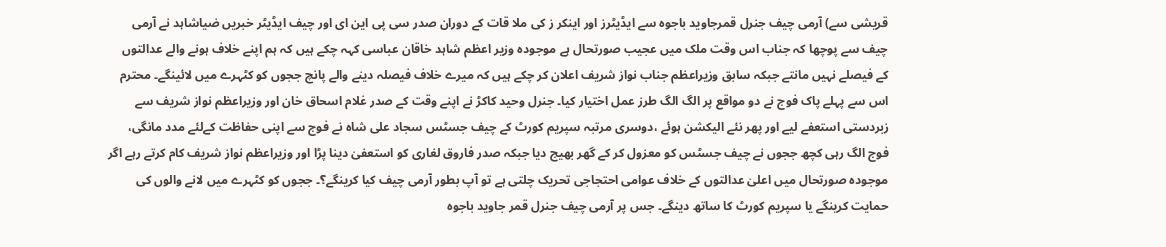قریشی سے) آرمی چیف جنرل قمرجاوید باجوہ سے ایڈیٹرز اور اینکر ز کی ملا قات کے دوران صدر سی پی این ای اور چیف ایڈیٹر خبریں ضیاشاہد نے آرمی چیف سے پوچھا کہ جناب اس وقت ملک میں عجیب صورتحال ہے موجودہ وزیر اعظم شاہد خاقان عباسی کہہ چکے ہیں کہ ہم اپنے خلاف ہونے والے عدالتوں کے فیصلے نہیں مانتے جبکہ سابق وزیراعظم جناب نواز شریف اعلان کر چکے ہیں کہ میرے خلاف فیصلہ دینے والے پانچ ججوں کو کٹہرے میں لائینگے۔ محترم اس سے پہلے پاک فوج نے دو مواقع پر الگ الگ طرز عمل اختیار کیا۔ جنرل وحید کاکڑ نے اپنے وقت کے صدر غلام اسحاق خان اور وزیراعظم نواز شریف سے زبردستی استعفے لیے اور پھر نئے الیکشن ہوئے ،دوسری مرتبہ سپریم کورٹ کے چیف جسٹس سجاد علی شاہ نے فوج سے اپنی حفاظت کےلئے مدد مانگی، فوج الگ رہی کچھ ججوں نے چیف جسٹس کو معزول کر کے گھر بھیج دیا جبکہ صدر فاروق لغاری کو استعفیٰ دینا پڑا اور وزیراعظم نواز شریف کام کرتے رہے اگر موجودہ صورتحال میں اعلیٰ عدالتوں کے خلاف عوامی احتجاجی تحریک چلتی ہے تو آپ بطور آرمی چیف کیا کرینگے؟۔ ججوں کو کٹہرے میں لانے والوں کی حمایت کرینگے یا سپریم کورٹ کا ساتھ دینگے۔ جس پر آرمی چیف جنرل قمر جاوید باجوہ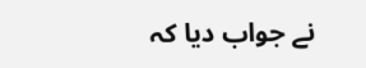نے جواب دیا کہ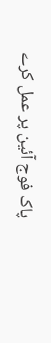پاک فوج آئین پر عمل کرے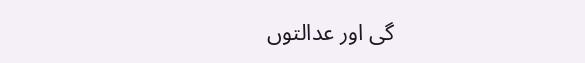گی اور عدالتوں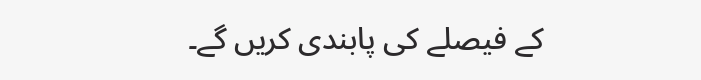کے فیصلے کی پابندی کریں گے۔